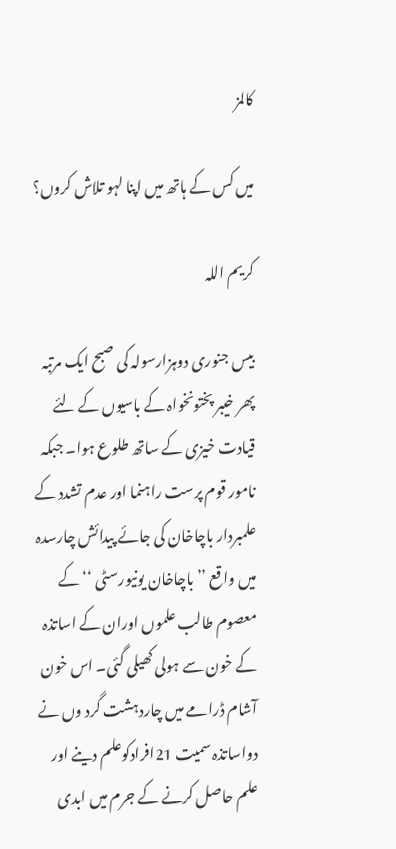کالمز

میں کس کے ہاتھ میں اپنا لہو تلاش کروں؟

کریم اللہ

بیس جنوری دوہزارسولہ کی صبح ایک مرتبہ پھر خیبر پختونخواہ کے باسیوں کے لئے قیادت خیزی کے ساتھ طلوع ہوا۔ جبکہ نامور قوم پرست راہنما اور عدم تشدد کے علمبردار باچاخان کی جائے پیدائش چارسدہ میں واقع ’’باچاخان یونیورسٹی ‘‘کے معصوم طالب علموں اوران کے اساتذہ کے خون سے ہولی کھیلی گئی۔ اس خون آشام ڈرامے میں چاردہشت گرد وں نے دواساتذہ سمیت 21افرادکوعلم دینے اور علم حاصل کرنے کے جرم میں ابدی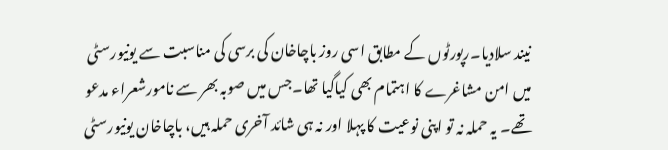نیند سلادیا۔رپورٹوں کے مطابق اسی روز باچاخان کی برسی کی مناسبت سے یونیورسٹی میں امن مشاغرے کا اہتمام بھی کیاگیا تھا۔جس میں صوبہ بھر سے نامورشعراء مدعو تھے۔ یہ حملہ نہ تو اپنی نوعیت کا پہلا اور نہ ہی شائد آخری حملہ ہیں، باچاخان یونیورسٹی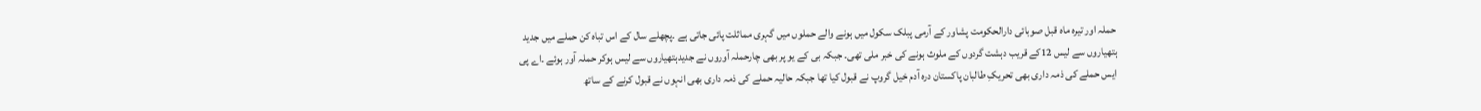حملہ اور تیرہ ماہ قبل صوبائی دارالحکومت پشاور کے آرمی پبلک سکول میں ہونے والے حملوں میں گہری مماثلت پائی جاتی ہے ۔پچھلے سال کے اس تباہ کن حملے میں جدید ہتھیاروں سے لیس 12کے قریب دہشت گردوں کے ملوث ہونے کی خبر ملی تھی۔ جبکہ بی کے یو پر بھی چارحملہ آوروں نے جدیدہتھیاروں سے لیس ہوکر حملہ آور ہوئے ۔اے پی ایس حملے کی ذمہ داری بھی تحریکِ طالبان پاکستان درہ آدم خیل گروپ نے قبول کیا تھا جبکہ حالیہ حملے کی ذمہ داری بھی انہوں نے قبول کرنے کے ساتھ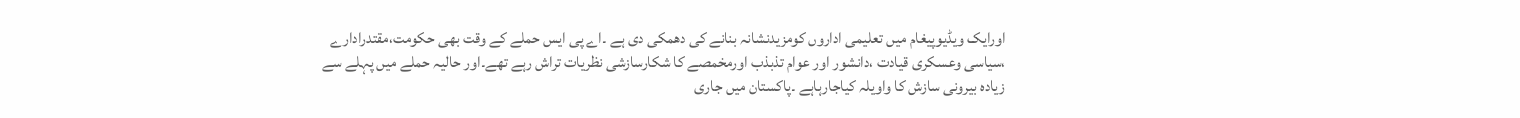اورایک ویڈیوپیغام میں تعلیمی اداروں کومزیدنشانہ بنانے کی دھمکی دی ہے ۔اے پی ایس حملے کے وقت بھی حکومت،مقتدرادارے ،سیاسی وعسکری قیادت ،دانشور اور عوام تذبذب اورمخمصے کا شکارسازشی نظریات تراش رہے تھے۔اور حالیہ حملے میں پہلے سے زیادہ بیرونی سازش کا واویلہ کیاجارہاہے ۔پاکستان میں جاری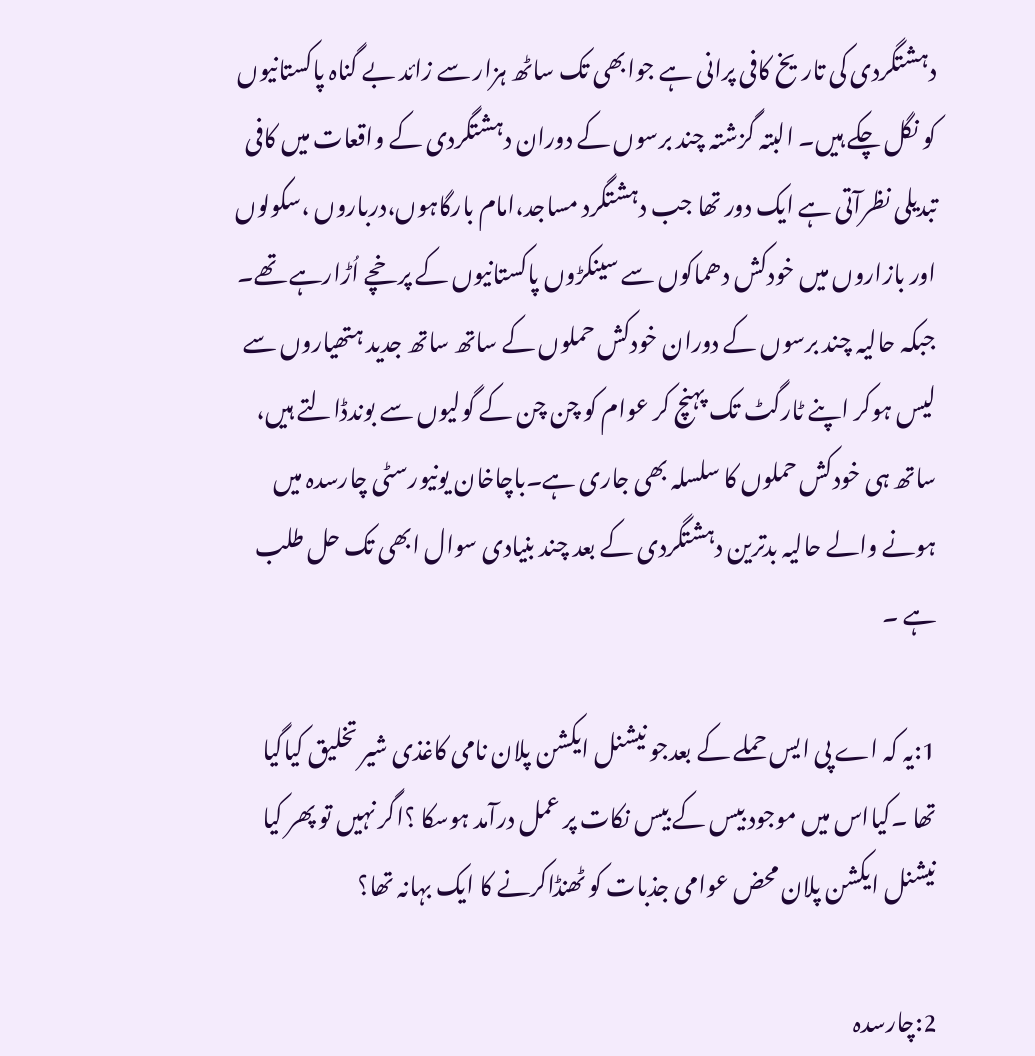دہشتگردی کی تاریخ کافی پرانی ہے جوابھی تک ساٹھ ہزار سے زائد بے گناہ پاکستانیوں کو نگل چکے ہیں۔ البتہ گزشتہ چند برسوں کے دوران دہشتگردی کے واقعات میں کافی تبدیلی نظرآتی ہے ایک دور تھا جب دہشتگرد مساجد،امام بارگاہوں،درباروں ،سکولوں اور بازاروں میں خودکش دھماکوں سے سینکڑوں پاکستانیوں کے پرخچے اُڑارہے تھے۔ جبکہ حالیہ چند برسوں کے دوران خودکش حملوں کے ساتھ ساتھ جدید ہتھیاروں سے لیس ہوکر اپنے ٹارگٹ تک پہنچ کر عوام کو چن چن کے گولیوں سے بوندڈالتے ہیں، ساتھ ہی خودکش حملوں کا سلسلہ بھی جاری ہے۔باچاخان یونیورسٹی چارسدہ میں ہونے والے حالیہ بدترین دہشتگردی کے بعد چند بنیادی سوال ابھی تک حل طلب ہے ۔

1:یہ کہ اے پی ایس حملے کے بعدجو نیشنل ایکشن پلان نامی کاغذی شیر تخلیق کیاگیا تھا ۔کیااس میں موجود بیس کے بیس نکات پر عمل درآمد ہوسکا ؟اگر نہیں تو پھر کیا نیشنل ایکشن پلان محض عوامی جذبات کو ٹھنڈاکرنے کا ایک بہانہ تھا؟

2:چارسدہ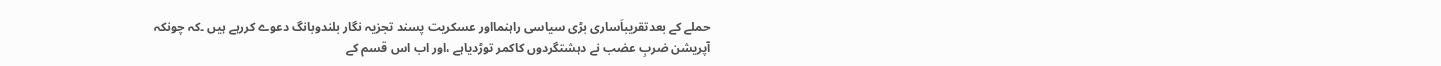حملے کے بعدتقریباَساری بڑی سیاسی راہنمااور عسکریت پسند تجزیہ نگار بلندوبانگ دعوے کررہے ہیں ۔کہ چونکہ آپریشن ضربِ عضب نے دہشتگردوں کاکمر توڑدیاہے ،اور اب اس قسم کے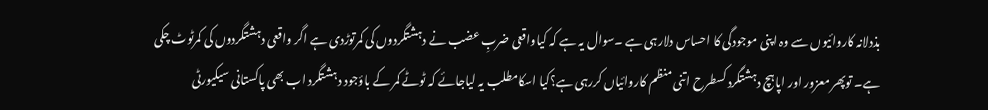بذدلانہ کاروائیوں سے وہ اپنی موجودگی کا احساس دلارہی ہے ۔سوال یہ ہے کہ کیاواقعی ضربِ عضب نے دہشتگردوں کی کمرتوڑدی ہے اگر واقعی دہشتگردوں کی کمرٹوٹ چکی ہے۔ توپھر معزور اور اپاہچ دہشتگرد کسطرح اتنی منظم کاروائیاں کررہی ہے؟کیا اسکامطلب یہ لیاجائے کہ ٹوٹے کمر کے باؤجود دہشتگرد اب بھی پاکستانی سیکیورٹی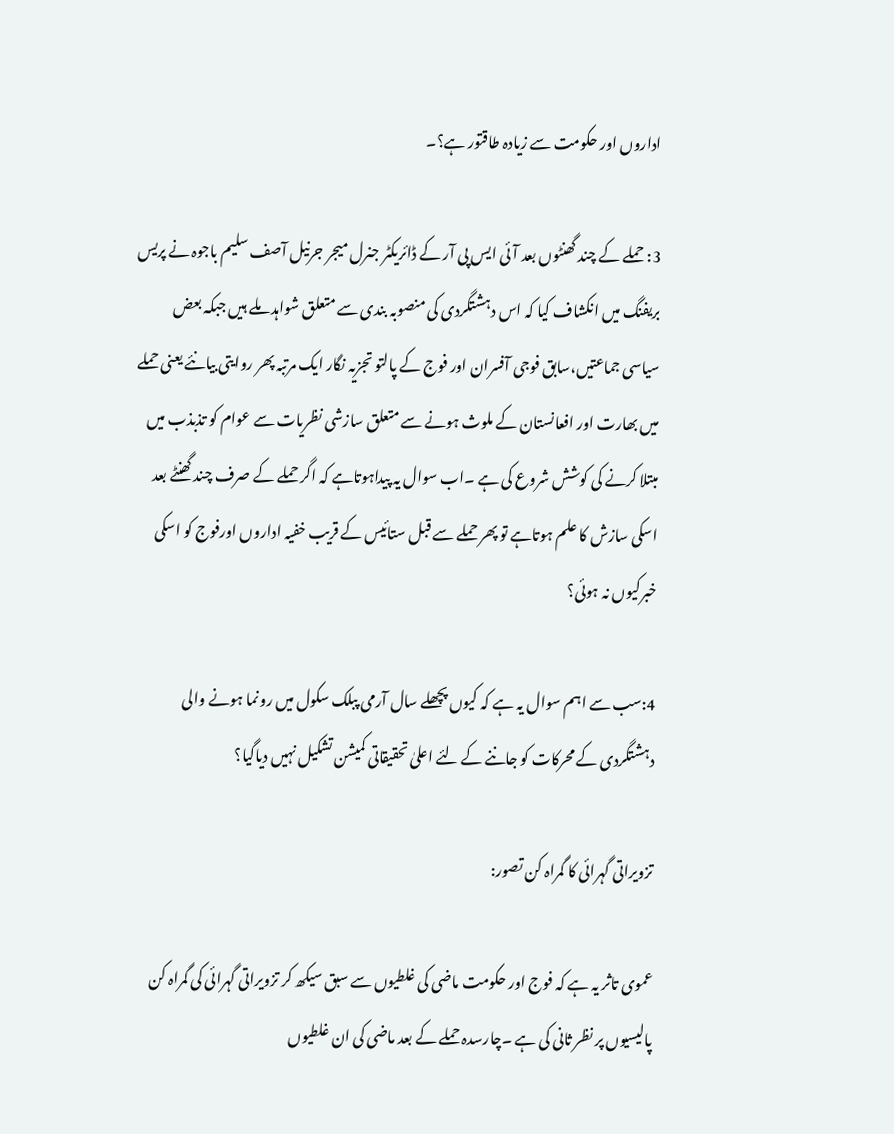اداروں اور حکومت سے زیادہ طاقتور ہے؟۔

3: حملے کے چند گھنٹوں بعد آئی ایس پی آر کے ڈائریکٹر جنرل میجر جرنیل آصف سلیم باجوہ نے پریس بریفنگ میں انکشاف کیا کہ اس دہشتگردی کی منصوبہ بندی سے متعلق شواہد ملے ہیں جبکہ بعض سیاسی جماعتیں،سابق فوجی آفسران اور فوج کے پالتو تجزیہ نگار ایک مرتبہ پھر روایتی بیانئے یعنی حملے میں بھارت اور افعانستان کے ملوث ہونے سے متعلق سازشی نظریات سے عوام کو تذبذب میں مبتلا کرنے کی کوشش شروع کی ہے ۔اب سوال یہ پیداہوتاہے کہ اگر حملے کے صرف چند گھنٹے بعد اسکی سازش کا علم ہوتاہے تو پھر حملے سے قبل ستائیس کے قریب خفیہ اداروں اورفوج کو اسکی خبرکیوں نہ ہوئی؟

4:سب سے اہم سوال یہ ہے کہ کیوں پچھلے سال آرمی پبلک سکول میں رونما ہونے والی دہشتگردی کے محرکات کو جاننے کے لئے اعلیٰ تحقیقاتی کمیشن تشکیل نہیں دیاگیا؟

تزویراتی گہرائی کا گمراہ کن تصور:

عموی تاثر یہ ہے کہ فوج اور حکومت ماضی کی غلطیوں سے سبق سیکھ کر تزویراتی گہرائی کی گمراہ کن پالیسیوں پر نظر ثانی کی ہے ۔چارسدہ حملے کے بعد ماضی کی ان غلطیوں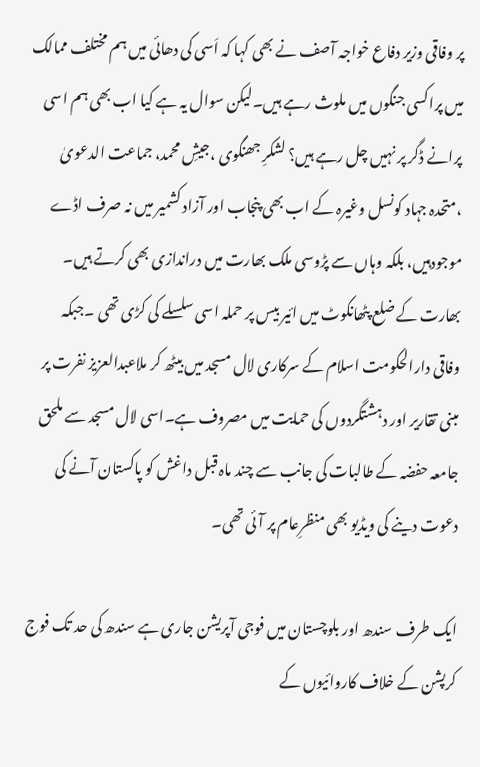پر وفاقی وزیر دفاع خواجہ آصف نے بھی کہا کہ اَسی کی دھائی میں ہم مختلف ممالک میں پراکسی جنگوں میں ملوث رہے ہیں۔لیکن سوال یہ ہے کیا اب بھی ہم اسی پرانے ڈگر پر نہیں چل رہے ہیں؟ لشکرِ جھنگوی ،جیشِ محمد، جماعت الدعویٰ ،متحدہ جہاد کونسل وغیرہ کے اب بھی پنجاب اور آزاد کشمیر میں نہ صرف اڈے موجودہیں، بلکہ وہاں سے پڑوسی ملک بھارت میں دراندازی بھی کرتے ہیں۔ بھارت کے ضلع پٹھانکوٹ میں ائیر بیس پر حملہ اسی سلسلے کی کڑی تھی ۔جبکہ وفاقی دارالحکومت اسلام کے سرکاری لال مسجد میں بیٹھ کر ملاعبدالعزیز نفرت پر مبنی تقاریر اور دہشتگردوں کی حمایت میں مصروف ہے۔اسی لال مسجد سے ملحق جامعہ حفضہ کے طالبات کی جانب سے چند ماہ قبل داغش کو پاکستان آنے کی دعوت دینے کی ویڈیو بھی منظرِعام پر آئی تھی۔

ایک طرف سندھ اور بلوچستان میں فوجی آپریشن جاری ہے سندھ کی حد تک فوج کرپشن کے خلاف کاروائیوں کے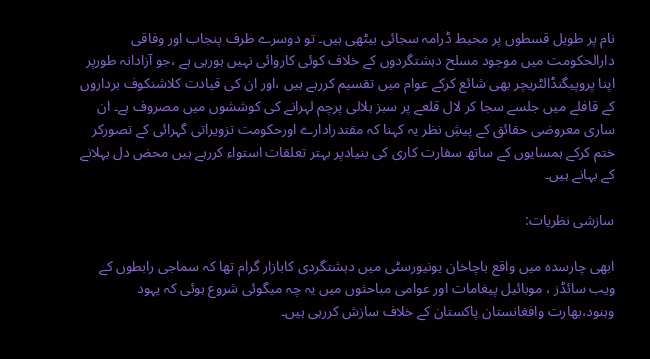نام پر طویل قسطوں پر محیط ڈرامہ سجائی بیٹھی ہیں۔ تو دوسرے طرف پنجاب اور وفاقی دارالحکومت میں موجود مسلح دہشتگردوں کے خلاف کوئی کاروائی نہیں ہورہی ہے ،جو آزادانہ طورپر اپنا پروپیگنڈالٹریچر بھی شائع کرکے عوام میں تقسیم کررہے ہیں ،اور ان کی قیادت کلاشنکوف برداروں کے قافلے میں جلسے سجا کر لال قلعے پر سبز ہلالی پرچم لہرانے کی کوششوں میں مصروف ہے۔ ان ساری معروضی حقائق کے پیشِ نظر یہ کہنا کہ مقتدرادارے اورحکومت تزویراتی گہرائی کے تصورکر ختم کرکے ہمسایوں کے ساتھ سفارت کاری کی بنیادپر بہتر تعلقات استواء کررہے ہیں محض دل بہلانے کے بہانے ہیں۔

سازشی نظریات:

ابھی چارسدہ میں واقع باچاخان یونیورسٹی میں دہشتگردی کابازار گرام تھا کہ سماجی رابطوں کے ویب سائڈز ، موبائیل پیغامات اور عوامی مباحثوں میں یہ چہ میگوئی شروع ہوئی کہ یہود وہنود،بھارت وافغانستان پاکستان کے خلاف سازش کررہی ہیں۔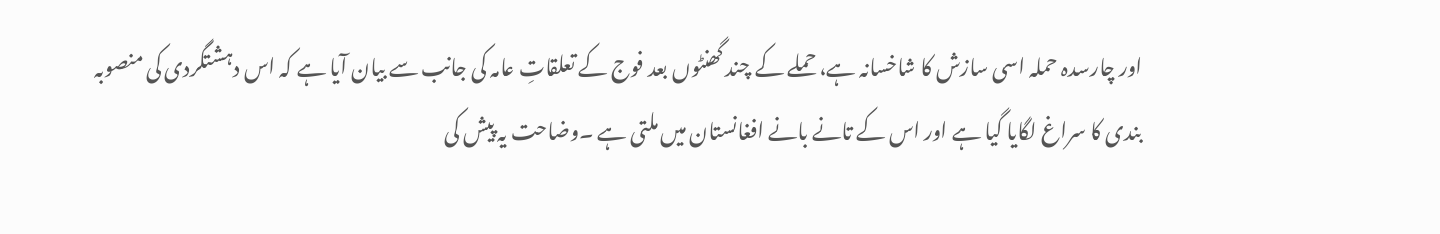اور چارسدہ حملہ اسی سازش کا شاخسانہ ہے، حملے کے چند گھنٹوں بعد فوج کے تعلقاتِ عامہ کی جانب سے بیان آیا ہے کہ اس دہشتگردی کی منصوبہ بندی کا سراغ لگایا گیا ہے اور اس کے تانے بانے افغانستان میں ملتی ہے ۔وضاحت یہ پیش کی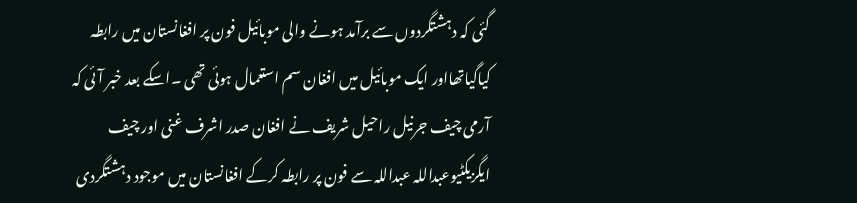گئی کہ دہشتگردوں سے برآمد ہونے والی موبائیل فون پر افغانستان میں رابطہ کیاگیاتھااور ایک موبائیل میں افغان سم استعمال ہوئی تھی ۔اسکے بعد خبر آئی کہ آرمی چیف جرنیل راحیل شریف نے افغان صدر اشرف غنی اور چیف ایگزیکٹیوعبداللہ عبداللہ سے فون پر رابطہ کرکے افغانستان میں موجود دہشتگردی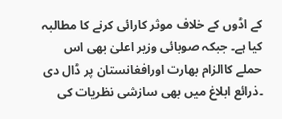کے اڈوں کے خلاف موثر کارائی کرنے کا مطالبہ کیا ہے۔ جبکہ صوبائی وزیر اعلیٰ بھی اس حملے کاالزام بھارت اورافغانستان پر ڈال دی ۔ذرائع ابلاغ میں بھی سازشی نظریات کی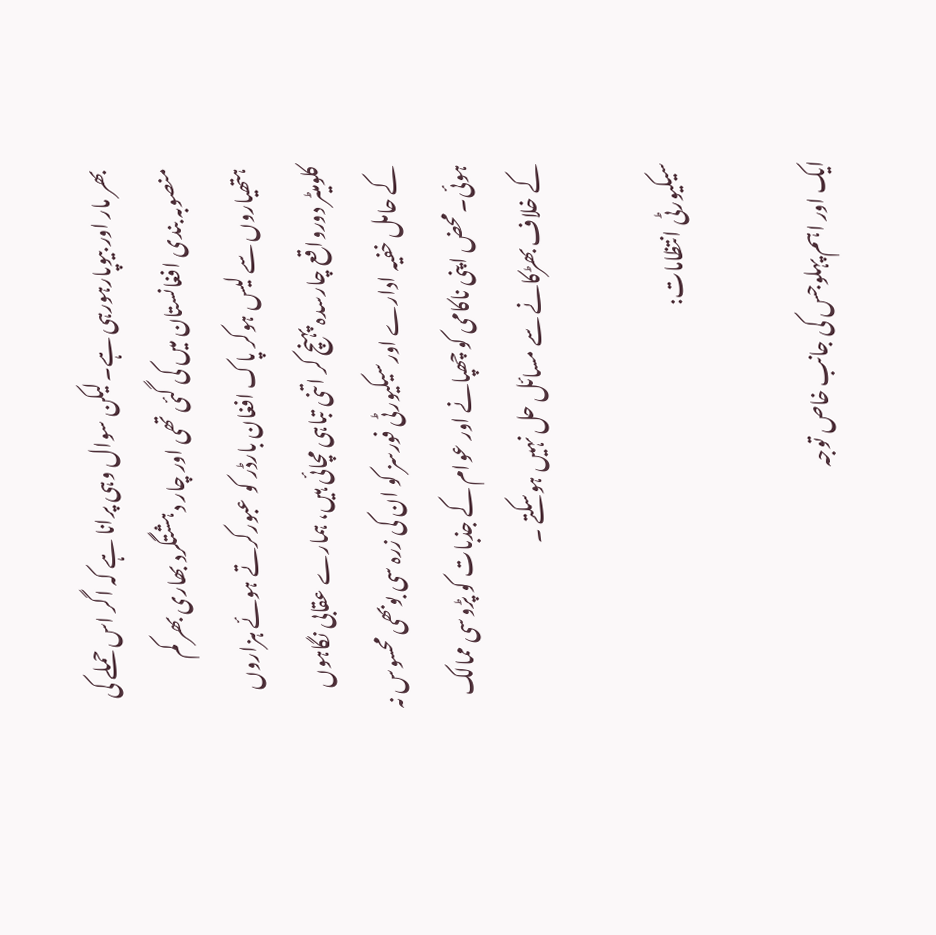بھر مار اور بیوپارہورہی ہے۔لیکن سوال وہی پرانا ہے کہ اگر اس حملے کی منصوبہ بندی افغانستان میں کی گئی تھی اور چار دہشتگرد بھاری بھر کم ہتھیاروں سے لیس ہوکر پاک افغان بارڈر کو عبورکرتے ہوئے ہزاروں کلومیٹر دورواقع چارسدہ پہنچ کر اتنی تباہی مچائی ہیں، ہمارے عقابی نگاہوں کے حامل خفیہ ادارے اورسیکیورٹی فورسز کو ان کی زرہ سی بوبھی محسوس نہ ہوئی۔محض اپنی ناکامی کو چھپانے اور عوام کے جذبات کو پڑوسی ممالک کے خلاف بھڑکانے سے مسائل حل نہیں ہوسکتے ۔

سیکیورٹی انتظامات:

ایک اور اہم پہلوجس کی جانب خاص توجہ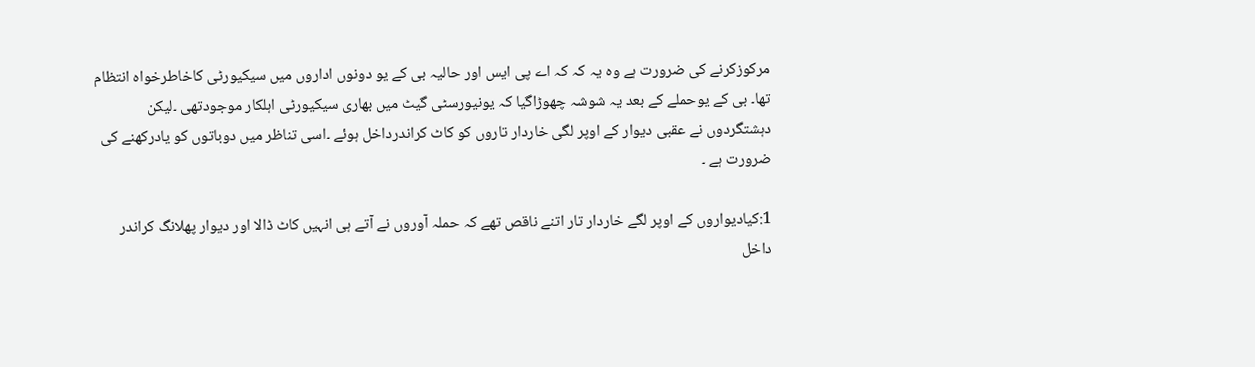مرکوزکرنے کی ضرورت ہے وہ یہ کہ کہ اے پی ایس اور حالیہ بی کے یو دونوں اداروں میں سیکیورٹی کاخاطرخواہ انتظام تھا۔ بی کے یوحملے کے بعد یہ شوشہ چھوڑاگیا کہ یونیورسٹی گیٹ میں بھاری سیکیورٹی اہلکار موجودتھی ۔لیکن دہشتگردوں نے عقبی دیوار کے اوپر لگی خاردار تاروں کو کاٹ کراندرداخل ہوئے ۔اسی تناظر میں دوباتوں کو یادرکھنے کی ضرورت ہے ۔

1:کیادیواروں کے اوپر لگے خاردار تار اتنے ناقص تھے کہ حملہ آوروں نے آتے ہی انہیں کاٹ ڈالا اور دیوار پھلانگ کراندر داخل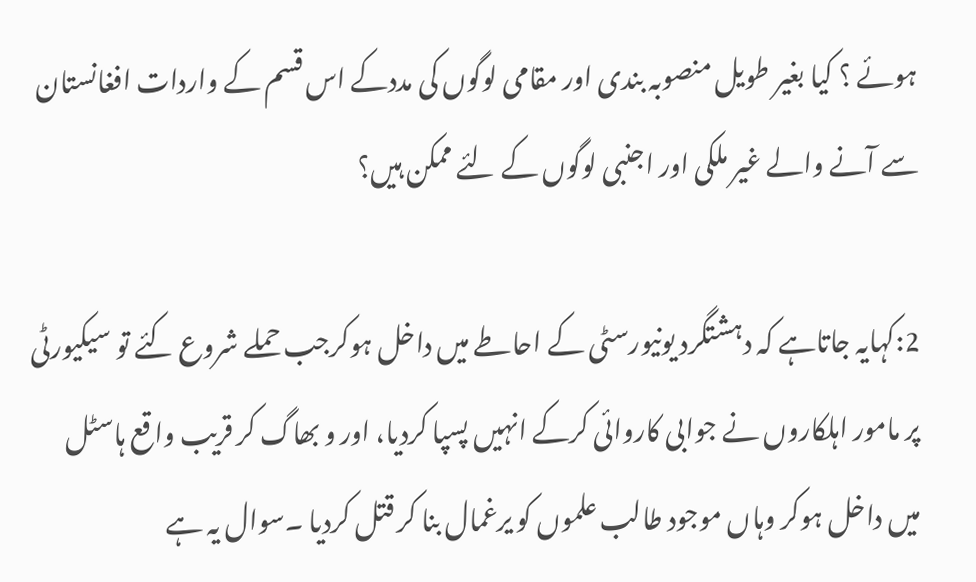ہوئے ؟ کیا بغیر طویل منصوبہ بندی اور مقامی لوگوں کی مددکے اس قسم کے واردات افغانستان سے آنے والے غیر ملکی اور اجنبی لوگوں کے لئے ممکن ہیں؟

2:کہایہ جاتاہے کہ دہشتگرد یونیورسٹی کے احاطے میں داخل ہوکرجب حملے شروع کئے تو سیکیورٹی پر مامور اہلکاروں نے جوابی کاروائی کرکے انہیں پسپا کردیا، اور و بھاگ کر قریب واقع ہاسٹل میں داخل ہوکر وہاں موجود طالب علموں کو یرغمال بنا کر قتل کردیا ۔سوال یہ ہے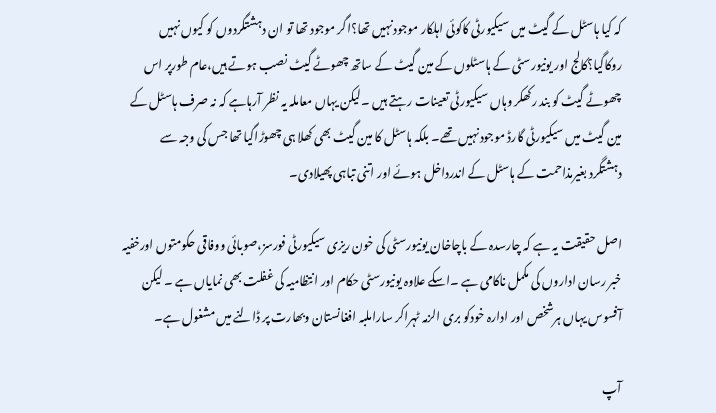کہ کیا ہاسٹل کے گیٹ میں سیکیورٹی کاکوئی اہلکار موجودنہیں تھا؟اگر موجود تھا تو ان دہشتگردوں کو کیوں نہیں روکاگیا؟کالج اور یونیورسٹی کے ہاسٹلوں کے مین گیٹ کے ساتھ چھوٹے گیٹ نصب ہوتے ہیں،عام طورپر اس چھوٹے گیٹ کو بند رکھکر وہاں سیکیورٹی تعینات رہتے ہیں ۔لیکن یہاں معاملہ یہ نظر آرہاہے کہ نہ صرف ہاسٹل کے مین گیٹ میں سیکیورٹی گارڈ موجودنہیں تھے۔ بلکہ ہاسٹل کا مین گیٹ بھی کھلا ہی چھوڑاگیا تھا جس کی وجہ سے دہشتگرد بغیرمذاحمت کے ہاسٹل کے اندرداخل ہوئے اور اتنی تباہی پھیلادی۔

اصل حقیقت یہ ہے کہ چارسدہ کے باچاخان یونیورسٹی کی خون ریزی سیکیورٹی فورسز،صوبائی ووفاقی حکومتوں اورخفیہ خبر رسان اداروں کی مکمل ناکامی ہے ۔اسکے علاوہ یونیورسٹی حکام اور انتظامیہ کی غفلت بھی نمایاں ہے ۔ لیکن آفسوس یہاں ہرشخص اور ادارہ خودکو بری الزمہ ٹہراکر ساراملبہ افغانستان وبھارت پر ڈالنے میں مشغول ہے۔

آپ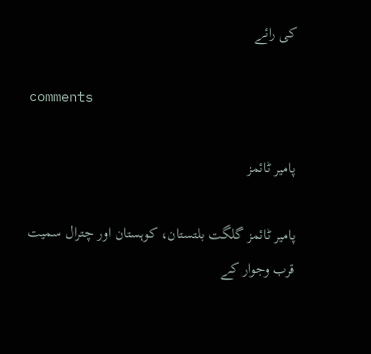کی رائے

comments

پامیر ٹائمز

پامیر ٹائمز گلگت بلتستان، کوہستان اور چترال سمیت قرب وجوار کے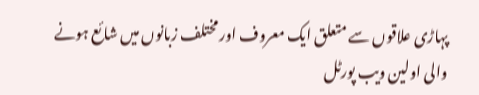پہاڑی علاقوں سے متعلق ایک معروف اور مختلف زبانوں میں شائع ہونے والی اولین ویب پورٹل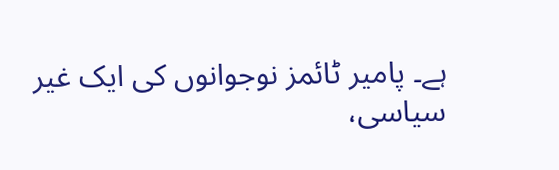ہے۔ پامیر ٹائمز نوجوانوں کی ایک غیر سیاسی،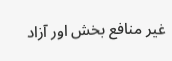غیر منافع بخش اور آزاد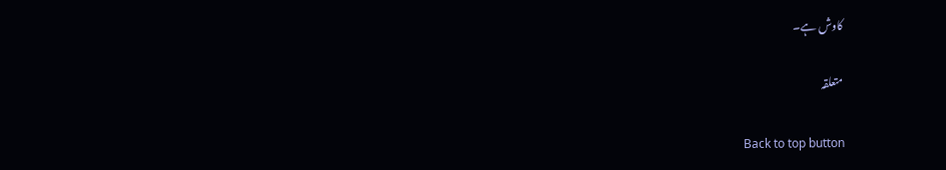کاوش ہے۔

متعلقہ

Back to top button